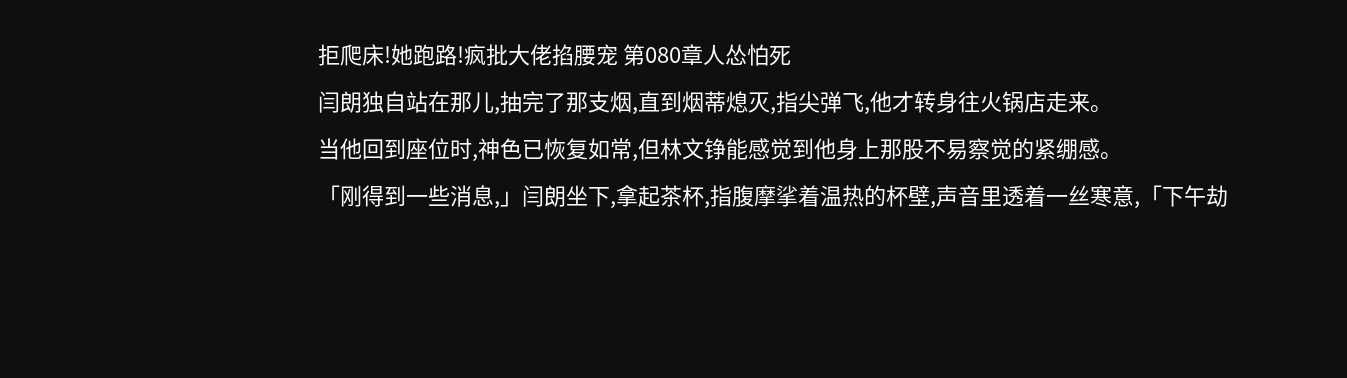拒爬床!她跑路!疯批大佬掐腰宠 第080章人怂怕死
闫朗独自站在那儿,抽完了那支烟,直到烟蒂熄灭,指尖弹飞,他才转身往火锅店走来。
当他回到座位时,神色已恢复如常,但林文铮能感觉到他身上那股不易察觉的紧绷感。
「刚得到一些消息,」闫朗坐下,拿起茶杯,指腹摩挲着温热的杯壁,声音里透着一丝寒意,「下午劫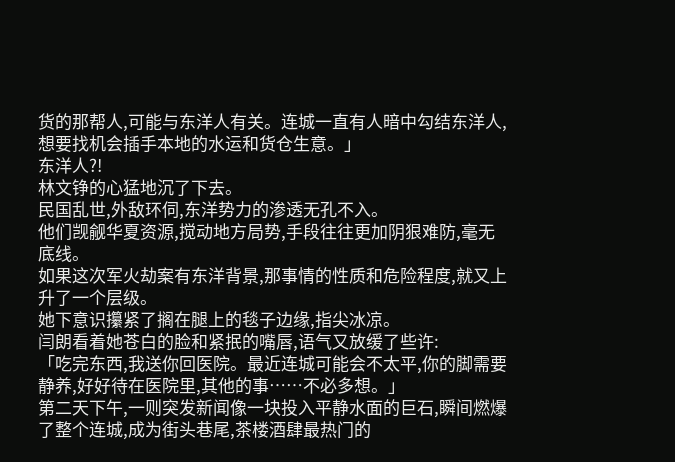货的那帮人,可能与东洋人有关。连城一直有人暗中勾结东洋人,想要找机会插手本地的水运和货仓生意。」
东洋人?!
林文铮的心猛地沉了下去。
民国乱世,外敌环伺,东洋势力的渗透无孔不入。
他们觊觎华夏资源,搅动地方局势,手段往往更加阴狠难防,毫无底线。
如果这次军火劫案有东洋背景,那事情的性质和危险程度,就又上升了一个层级。
她下意识攥紧了搁在腿上的毯子边缘,指尖冰凉。
闫朗看着她苍白的脸和紧抿的嘴唇,语气又放缓了些许:
「吃完东西,我送你回医院。最近连城可能会不太平,你的脚需要静养,好好待在医院里,其他的事……不必多想。」
第二天下午,一则突发新闻像一块投入平静水面的巨石,瞬间燃爆了整个连城,成为街头巷尾,茶楼酒肆最热门的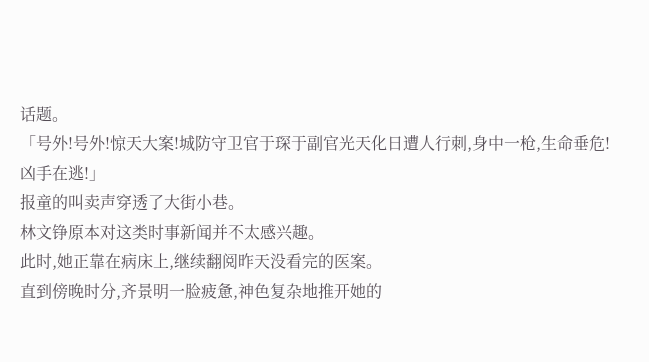话题。
「号外!号外!惊天大案!城防守卫官于琛于副官光天化日遭人行刺,身中一枪,生命垂危!凶手在逃!」
报童的叫卖声穿透了大街小巷。
林文铮原本对这类时事新闻并不太感兴趣。
此时,她正靠在病床上,继续翻阅昨天没看完的医案。
直到傍晚时分,齐景明一脸疲惫,神色复杂地推开她的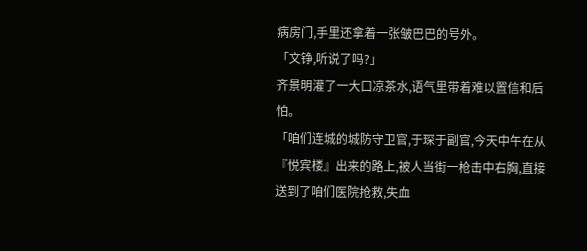病房门,手里还拿着一张皱巴巴的号外。
「文铮,听说了吗?」
齐景明灌了一大口凉茶水,语气里带着难以置信和后怕。
「咱们连城的城防守卫官,于琛于副官,今天中午在从『悦宾楼』出来的路上,被人当街一枪击中右胸,直接送到了咱们医院抢救,失血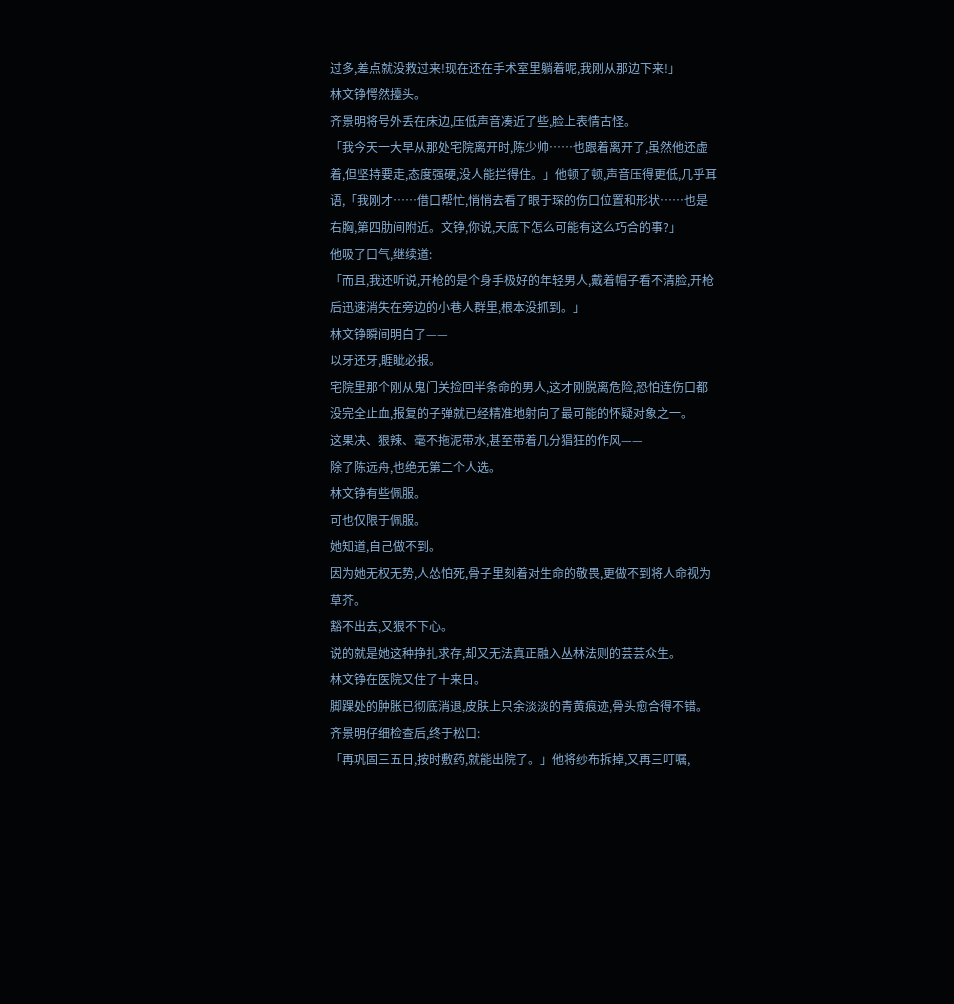过多,差点就没救过来!现在还在手术室里躺着呢,我刚从那边下来!」
林文铮愕然擡头。
齐景明将号外丢在床边,压低声音凑近了些,脸上表情古怪。
「我今天一大早从那处宅院离开时,陈少帅……也跟着离开了,虽然他还虚着,但坚持要走,态度强硬,没人能拦得住。」他顿了顿,声音压得更低,几乎耳语,「我刚才……借口帮忙,悄悄去看了眼于琛的伤口位置和形状……也是右胸,第四肋间附近。文铮,你说,天底下怎么可能有这么巧合的事?」
他吸了口气,继续道:
「而且,我还听说,开枪的是个身手极好的年轻男人,戴着帽子看不清脸,开枪后迅速消失在旁边的小巷人群里,根本没抓到。」
林文铮瞬间明白了——
以牙还牙,睚眦必报。
宅院里那个刚从鬼门关捡回半条命的男人,这才刚脱离危险,恐怕连伤口都没完全止血,报复的子弹就已经精准地射向了最可能的怀疑对象之一。
这果决、狠辣、毫不拖泥带水,甚至带着几分猖狂的作风——
除了陈远舟,也绝无第二个人选。
林文铮有些佩服。
可也仅限于佩服。
她知道,自己做不到。
因为她无权无势,人怂怕死,骨子里刻着对生命的敬畏,更做不到将人命视为草芥。
豁不出去,又狠不下心。
说的就是她这种挣扎求存,却又无法真正融入丛林法则的芸芸众生。
林文铮在医院又住了十来日。
脚踝处的肿胀已彻底消退,皮肤上只余淡淡的青黄痕迹,骨头愈合得不错。
齐景明仔细检查后,终于松口:
「再巩固三五日,按时敷药,就能出院了。」他将纱布拆掉,又再三叮嘱,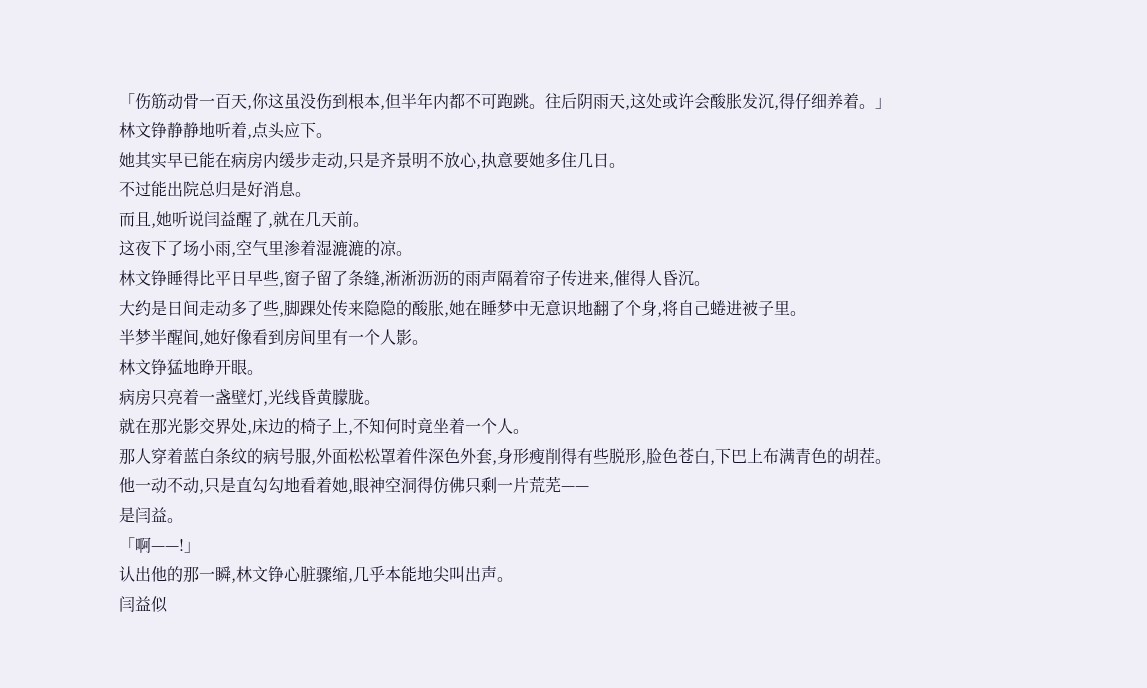「伤筋动骨一百天,你这虽没伤到根本,但半年内都不可跑跳。往后阴雨天,这处或许会酸胀发沉,得仔细养着。」
林文铮静静地听着,点头应下。
她其实早已能在病房内缓步走动,只是齐景明不放心,执意要她多住几日。
不过能出院总归是好消息。
而且,她听说闫益醒了,就在几天前。
这夜下了场小雨,空气里渗着湿漉漉的凉。
林文铮睡得比平日早些,窗子留了条缝,淅淅沥沥的雨声隔着帘子传进来,催得人昏沉。
大约是日间走动多了些,脚踝处传来隐隐的酸胀,她在睡梦中无意识地翻了个身,将自己蜷进被子里。
半梦半醒间,她好像看到房间里有一个人影。
林文铮猛地睁开眼。
病房只亮着一盏壁灯,光线昏黄朦胧。
就在那光影交界处,床边的椅子上,不知何时竟坐着一个人。
那人穿着蓝白条纹的病号服,外面松松罩着件深色外套,身形瘦削得有些脱形,脸色苍白,下巴上布满青色的胡茬。
他一动不动,只是直勾勾地看着她,眼神空洞得仿佛只剩一片荒芜——
是闫益。
「啊——!」
认出他的那一瞬,林文铮心脏骤缩,几乎本能地尖叫出声。
闫益似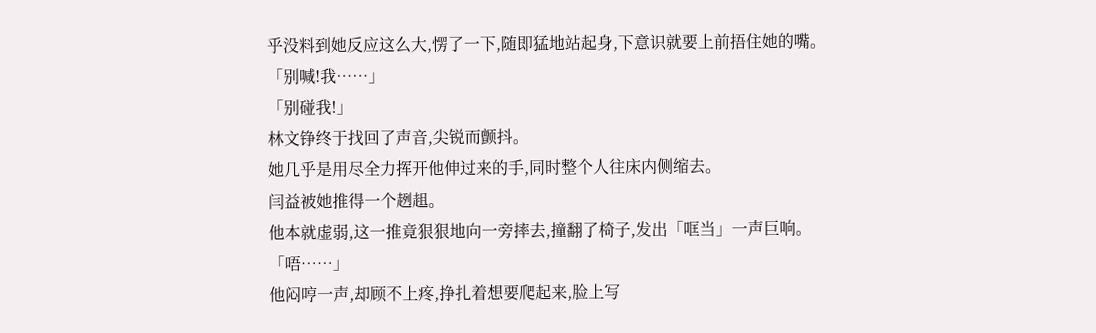乎没料到她反应这么大,愣了一下,随即猛地站起身,下意识就要上前捂住她的嘴。
「别喊!我……」
「别碰我!」
林文铮终于找回了声音,尖锐而颤抖。
她几乎是用尽全力挥开他伸过来的手,同时整个人往床内侧缩去。
闫益被她推得一个趔趄。
他本就虚弱,这一推竟狠狠地向一旁摔去,撞翻了椅子,发出「哐当」一声巨响。
「唔……」
他闷哼一声,却顾不上疼,挣扎着想要爬起来,脸上写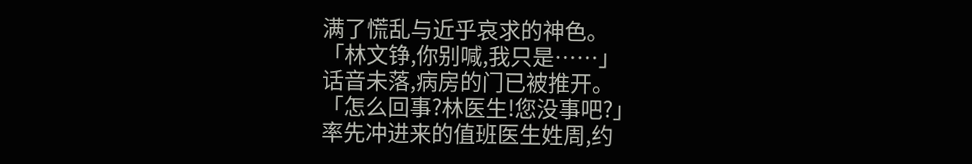满了慌乱与近乎哀求的神色。
「林文铮,你别喊,我只是……」
话音未落,病房的门已被推开。
「怎么回事?林医生!您没事吧?」
率先冲进来的值班医生姓周,约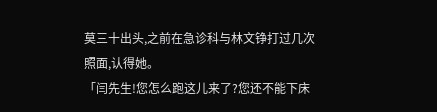莫三十出头,之前在急诊科与林文铮打过几次照面,认得她。
「闫先生!您怎么跑这儿来了?您还不能下床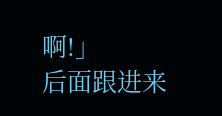啊!」
后面跟进来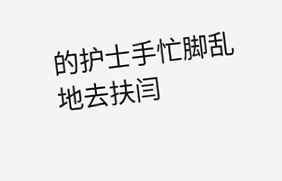的护士手忙脚乱地去扶闫